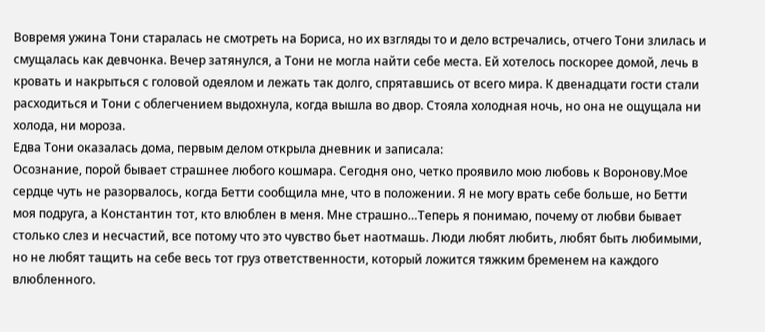Вовремя ужина Тони старалась не смотреть на Бориса, но их взгляды то и дело встречались, отчего Тони злилась и смущалась как девчонка. Вечер затянулся, а Тони не могла найти себе места. Ей хотелось поскорее домой, лечь в кровать и накрыться с головой одеялом и лежать так долго, спрятавшись от всего мира. К двенадцати гости стали расходиться и Тони с облегчением выдохнула, когда вышла во двор. Стояла холодная ночь, но она не ощущала ни холода, ни мороза.
Едва Тони оказалась дома, первым делом открыла дневник и записала:
Осознание, порой бывает страшнее любого кошмара. Сегодня оно, четко проявило мою любовь к Воронову.Мое сердце чуть не разорвалось, когда Бетти сообщила мне, что в положении. Я не могу врать себе больше, но Бетти моя подруга, а Константин тот, кто влюблен в меня. Мне страшно…Теперь я понимаю, почему от любви бывает столько слез и несчастий, все потому что это чувство бьет наотмашь. Люди любят любить, любят быть любимыми, но не любят тащить на себе весь тот груз ответственности, который ложится тяжким бременем на каждого влюбленного.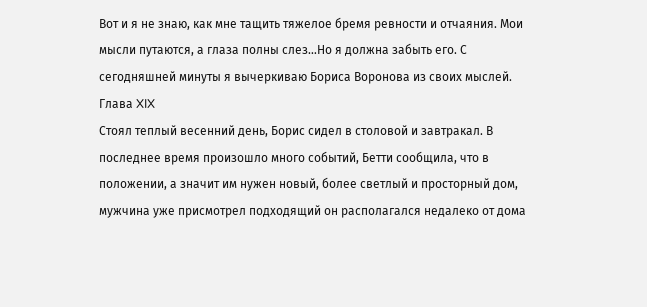Вот и я не знаю, как мне тащить тяжелое бремя ревности и отчаяния. Мои мысли путаются, а глаза полны слез…Но я должна забыть его. С сегодняшней минуты я вычеркиваю Бориса Воронова из своих мыслей.
Глава XIX
Стоял теплый весенний день, Борис сидел в столовой и завтракал. В последнее время произошло много событий, Бетти сообщила, что в положении, а значит им нужен новый, более светлый и просторный дом, мужчина уже присмотрел подходящий он располагался недалеко от дома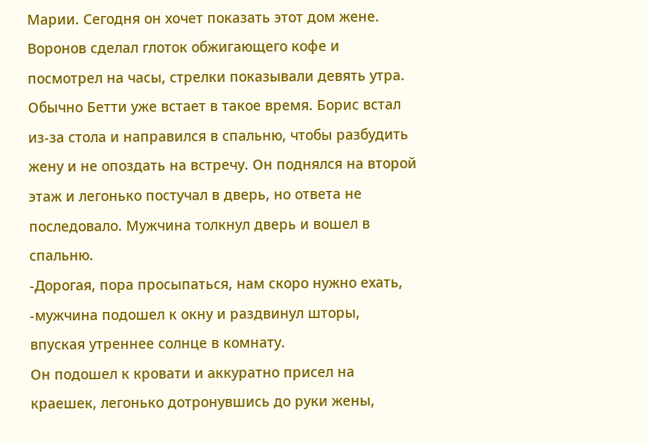Марии. Сегодня он хочет показать этот дом жене. Воронов сделал глоток обжигающего кофе и посмотрел на часы, стрелки показывали девять утра. Обычно Бетти уже встает в такое время. Борис встал из-за стола и направился в спальню, чтобы разбудить жену и не опоздать на встречу. Он поднялся на второй этаж и легонько постучал в дверь, но ответа не последовало. Мужчина толкнул дверь и вошел в спальню.
-Дорогая, пора просыпаться, нам скоро нужно ехать, -мужчина подошел к окну и раздвинул шторы, впуская утреннее солнце в комнату.
Он подошел к кровати и аккуратно присел на краешек, легонько дотронувшись до руки жены,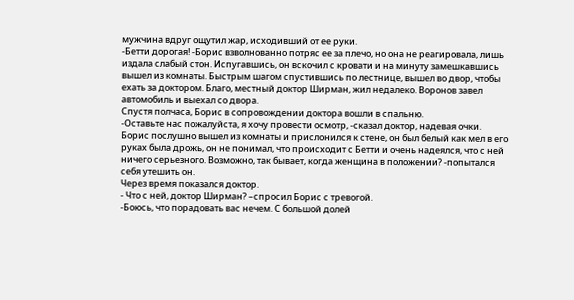мужчина вдруг ощутил жар, исходивший от ее руки.
-Бетти дорогая! -Борис взволнованно потряс ее за плечо, но она не реагировала, лишь издала слабый стон. Испугавшись, он вскочил с кровати и на минуту замешкавшись вышел из комнаты. Быстрым шагом спустившись по лестнице, вышел во двор, чтобы ехать за доктором. Благо, местный доктор Ширман, жил недалеко. Воронов завел автомобиль и выехал со двора.
Спустя полчаса, Борис в сопровождении доктора вошли в спальню.
-Оставьте нас пожалуйста, я хочу провести осмотр, -сказал доктор, надевая очки.
Борис послушно вышел из комнаты и прислонился к стене, он был белый как мел в его руках была дрожь, он не понимал, что происходит с Бетти и очень надеялся, что с ней ничего серьезного. Возможно, так бывает, когда женщина в положении? -попытался себя утешить он.
Через время показался доктор.
- Что с ней, доктор Ширман? –спросил Борис с тревогой.
-Боюсь, что порадовать вас нечем. С большой долей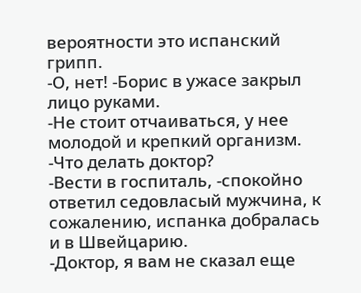вероятности это испанский грипп.
-О, нет! -Борис в ужасе закрыл лицо руками.
-Не стоит отчаиваться, у нее молодой и крепкий организм.
-Что делать доктор?
-Вести в госпиталь, -спокойно ответил седовласый мужчина, к сожалению, испанка добралась и в Швейцарию.
-Доктор, я вам не сказал еще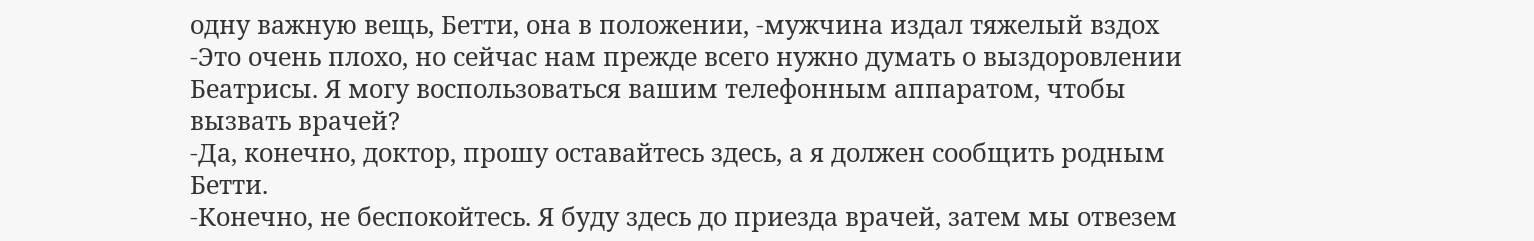одну важную вещь, Бетти, она в положении, -мужчина издал тяжелый вздох
-Это очень плохо, но сейчас нам прежде всего нужно думать о выздоровлении Беатрисы. Я могу воспользоваться вашим телефонным аппаратом, чтобы вызвать врачей?
-Да, конечно, доктор, прошу оставайтесь здесь, а я должен сообщить родным Бетти.
-Конечно, не беспокойтесь. Я буду здесь до приезда врачей, затем мы отвезем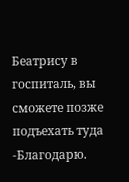Беатрису в госпиталь, вы сможете позже подъехать туда
-Благодарю.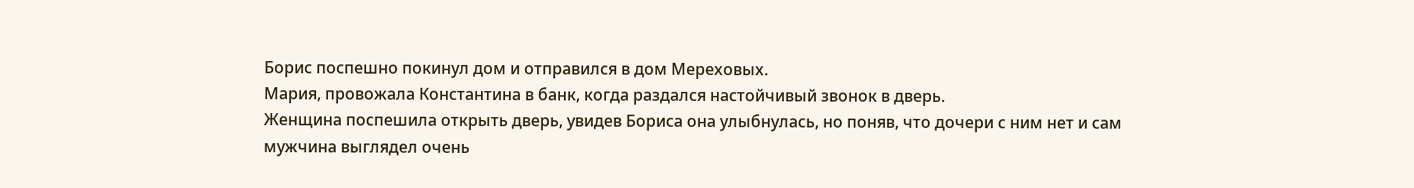Борис поспешно покинул дом и отправился в дом Мереховых.
Мария, провожала Константина в банк, когда раздался настойчивый звонок в дверь.
Женщина поспешила открыть дверь, увидев Бориса она улыбнулась, но поняв, что дочери с ним нет и сам мужчина выглядел очень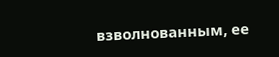взволнованным, ее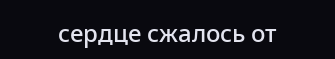сердце сжалось от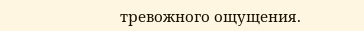тревожного ощущения.